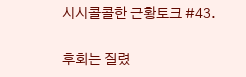시시콜콜한 근황토크 #43.

후회는 질렸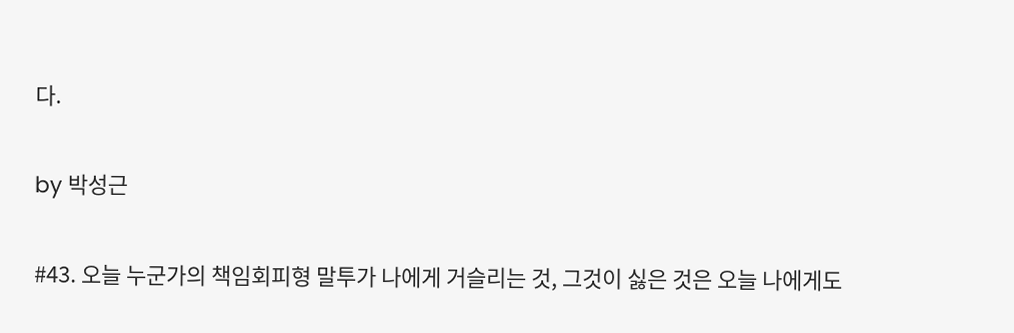다.

by 박성근

#43. 오늘 누군가의 책임회피형 말투가 나에게 거슬리는 것, 그것이 싫은 것은 오늘 나에게도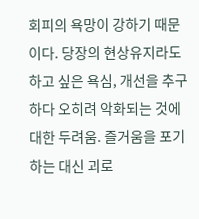회피의 욕망이 강하기 때문이다. 당장의 현상유지라도 하고 싶은 욕심, 개선을 추구하다 오히려 악화되는 것에 대한 두려움. 즐거움을 포기하는 대신 괴로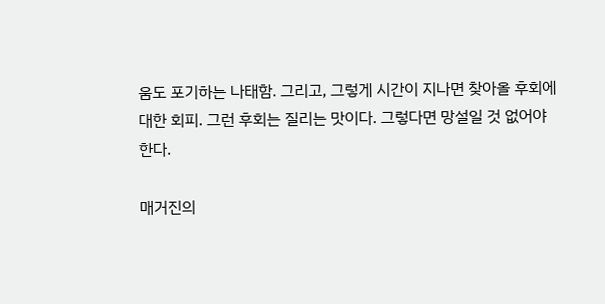움도 포기하는 나태함. 그리고, 그렇게 시간이 지나면 찾아올 후회에 대한 회피. 그런 후회는 질리는 맛이다. 그렇다면 망설일 것 없어야 한다.

매거진의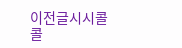이전글시시콜콜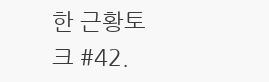한 근황토크 #42.